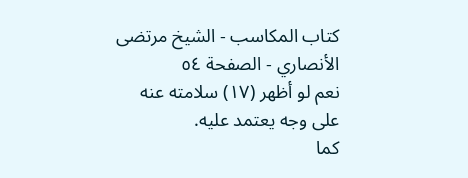كتاب المكاسب - الشيخ مرتضى الأنصاري - الصفحة ٥٤
نعم لو أظهر (١٧) سلامته عنه على وجه يعتمد عليه.
كما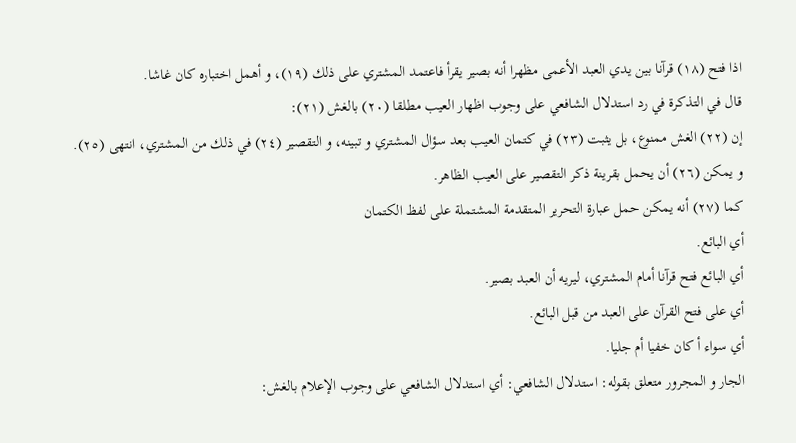اذا فتح (١٨) قرآنا بين يدي العبد الأعمى مظهرا أنه بصير يقرأ فاعتمد المشتري على ذلك (١٩)، و أهمل اختباره كان غاشا.
قال في التذكرة في رد استدلال الشافعي على وجوب اظهار العيب مطلقا (٢٠) بالغش (٢١):
إن (٢٢) الغش ممنوع، بل يثبت (٢٣) في كتمان العيب بعد سؤال المشتري و تبينه، و التقصير (٢٤) في ذلك من المشتري، انتهى (٢٥).
و يمكن (٢٦) أن يحمل بقرينة ذكر التقصير على العيب الظاهر.
كما (٢٧) أنه يمكن حمل عبارة التحرير المتقدمة المشتملة على لفظ الكتمان
أي البائع.
أي البائع فتح قرآنا أمام المشتري، ليريه أن العبد بصير.
أي على فتح القرآن على العبد من قبل البائع.
أي سواء أ كان خفيا أم جليا.
الجار و المجرور متعلق بقوله: استدلال الشافعي: أي استدلال الشافعي على وجوب الإعلام بالغش: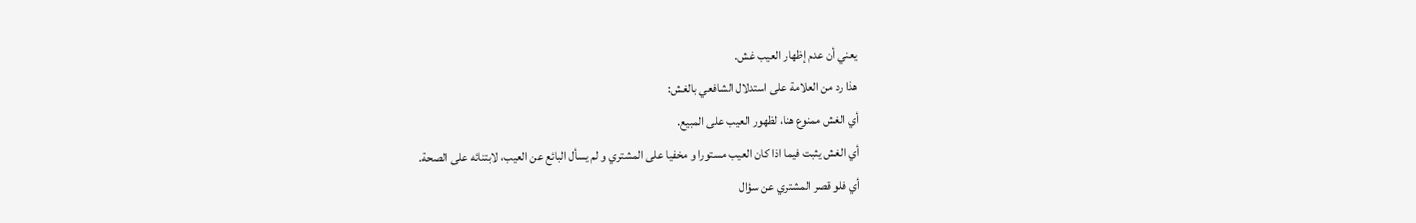يعني أن عدم إظهار العيب غش.
هذا رد من العلامة على استدلال الشافعي بالغش:
أي الغش ممنوع هنا، لظهور العيب على المبيع.
أي الغش يثبت فيما اذا كان العيب مستورا و مخفيا على المشتري و لم يسأل البائع عن العيب، لابتنائه على الصحة.
أي فلو قصر المشتري عن سؤال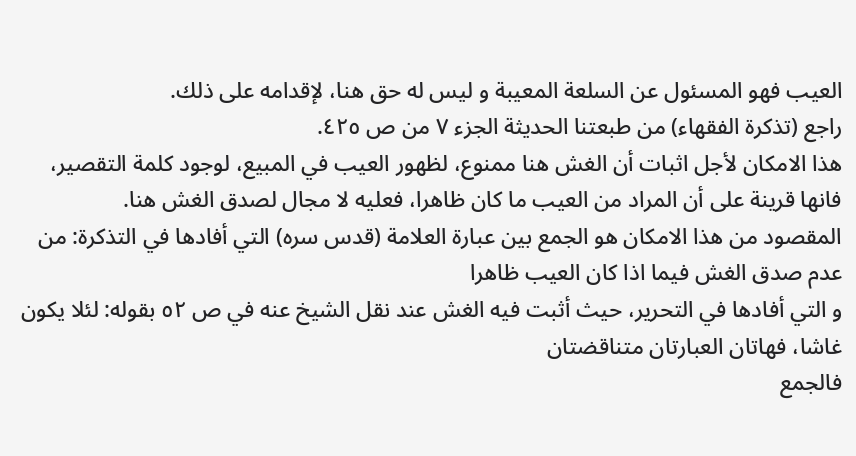العيب فهو المسئول عن السلعة المعيبة و ليس له حق هنا، لإقدامه على ذلك.
راجع (تذكرة الفقهاء) من طبعتنا الحديثة الجزء ٧ من ص ٤٢٥.
هذا الامكان لأجل اثبات أن الغش هنا ممنوع، لظهور العيب في المبيع، لوجود كلمة التقصير، فانها قرينة على أن المراد من العيب ما كان ظاهرا، فعليه لا مجال لصدق الغش هنا.
المقصود من هذا الامكان هو الجمع بين عبارة العلامة (قدس سره) التي أفادها في التذكرة: من عدم صدق الغش فيما اذا كان العيب ظاهرا
و التي أفادها في التحرير، حيث أثبت فيه الغش عند نقل الشيخ عنه في ص ٥٢ بقوله: لئلا يكون غاشا، فهاتان العبارتان متناقضتان
فالجمع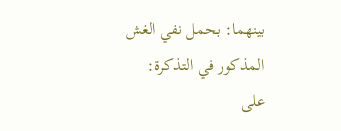بينهما: بحمل نفي الغش المذكور في التذكرة:
على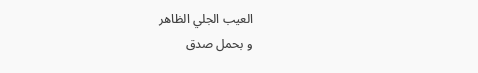العيب الجلي الظاهر
و بحمل صدق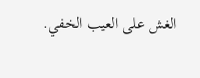الغش على العيب الخفي.